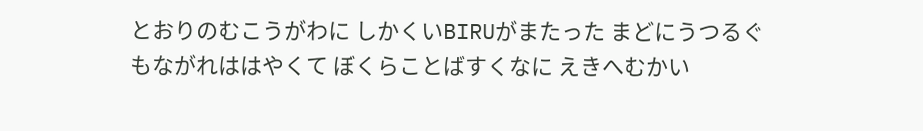とおりのむこうがわに しかくいBIRUがまたった まどにうつるぐもながれははやくて ぼくらことばすくなに えきへむかい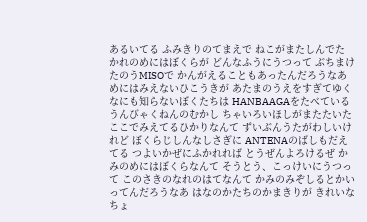あるいてる ふみきりのてまえで ねこがまたしんでた かれのめにはぼくらが どんなふうにうつって ぶちまけたのうMISOで かんがえることもあったんだろうなあ めにはみえないひこうきが あたまのうえをすぎてゆく なにも知らないぼくたちは HANBAAGAをたべている うんびゃくねんのむかし ちゃいろいほしがまたたいた ここでみえてるひかりなんて ずいぶんうたがわしいけれど ぼくらじしんなしさぎに ANTENAのばしもだえてる つよいかぜにふかれれば とうぜんよろけるぜ かみのめにはぼくらなんて そうとう、こっけいにうつって このさきのなれのはてなんて かみのみぞしるとかいってんだろうなあ はなのかたちのかまきりが きれいなちょ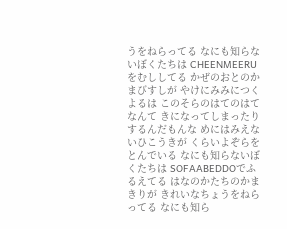うをねらってる なにも知らないぼくたちは CHEENMEERUをむししてる かぜのおとのかまびすしが やけにみみにつくよるは このそらのはてのはてなんて きになってしまったりするんだもんな めにはみえないひこうきが くらいよぞらをとんでいる なにも知らないぼくたちは SOFAABEDDOでふるえてる はなのかたちのかまきりが きれいなちょうをねらってる なにも知ら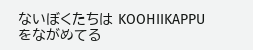ないぼくたちは KOOHIIKAPPUをながめてる